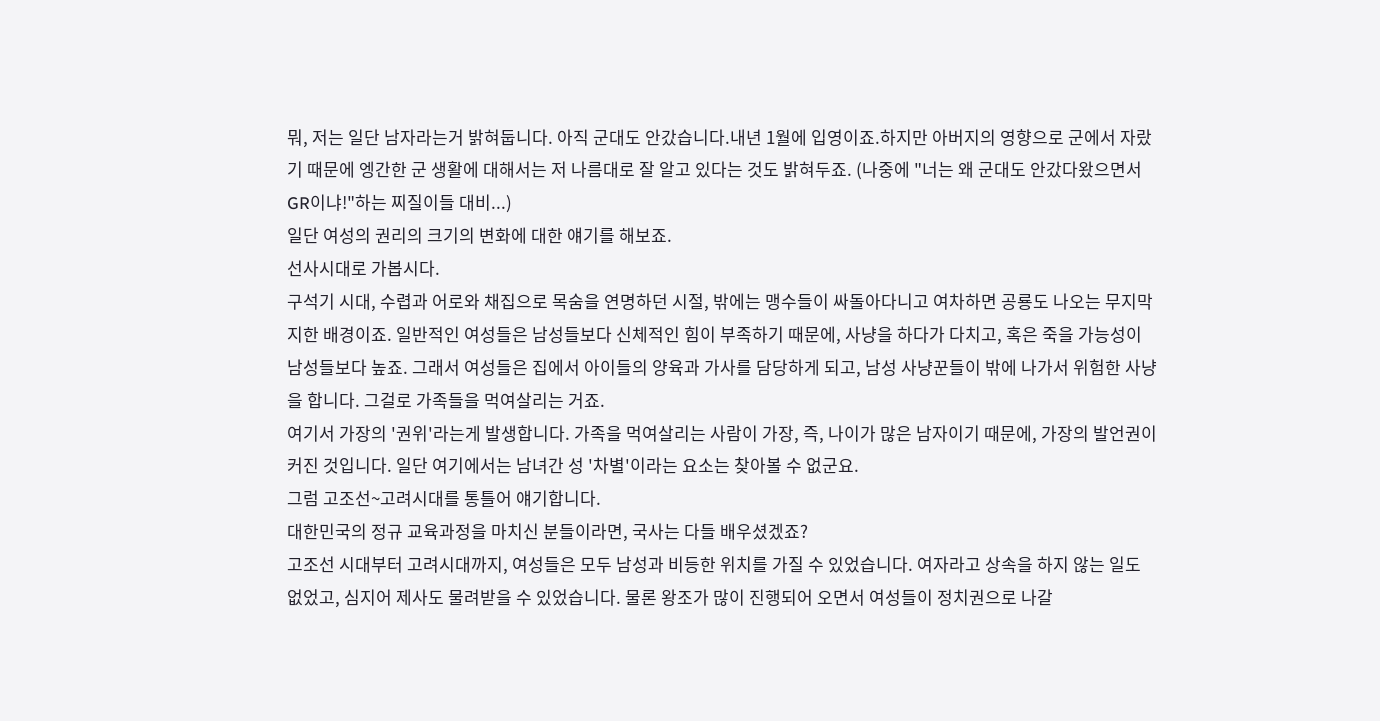뭐, 저는 일단 남자라는거 밝혀둡니다. 아직 군대도 안갔습니다.내년 1월에 입영이죠.하지만 아버지의 영향으로 군에서 자랐기 때문에 엥간한 군 생활에 대해서는 저 나름대로 잘 알고 있다는 것도 밝혀두죠. (나중에 "너는 왜 군대도 안갔다왔으면서 GR이냐!"하는 찌질이들 대비...)
일단 여성의 권리의 크기의 변화에 대한 얘기를 해보죠.
선사시대로 가봅시다.
구석기 시대, 수렵과 어로와 채집으로 목숨을 연명하던 시절, 밖에는 맹수들이 싸돌아다니고 여차하면 공룡도 나오는 무지막지한 배경이죠. 일반적인 여성들은 남성들보다 신체적인 힘이 부족하기 때문에, 사냥을 하다가 다치고, 혹은 죽을 가능성이 남성들보다 높죠. 그래서 여성들은 집에서 아이들의 양육과 가사를 담당하게 되고, 남성 사냥꾼들이 밖에 나가서 위험한 사냥을 합니다. 그걸로 가족들을 먹여살리는 거죠.
여기서 가장의 '권위'라는게 발생합니다. 가족을 먹여살리는 사람이 가장, 즉, 나이가 많은 남자이기 때문에, 가장의 발언권이 커진 것입니다. 일단 여기에서는 남녀간 성 '차별'이라는 요소는 찾아볼 수 없군요.
그럼 고조선~고려시대를 통틀어 얘기합니다.
대한민국의 정규 교육과정을 마치신 분들이라면, 국사는 다들 배우셨겠죠?
고조선 시대부터 고려시대까지, 여성들은 모두 남성과 비등한 위치를 가질 수 있었습니다. 여자라고 상속을 하지 않는 일도 없었고, 심지어 제사도 물려받을 수 있었습니다. 물론 왕조가 많이 진행되어 오면서 여성들이 정치권으로 나갈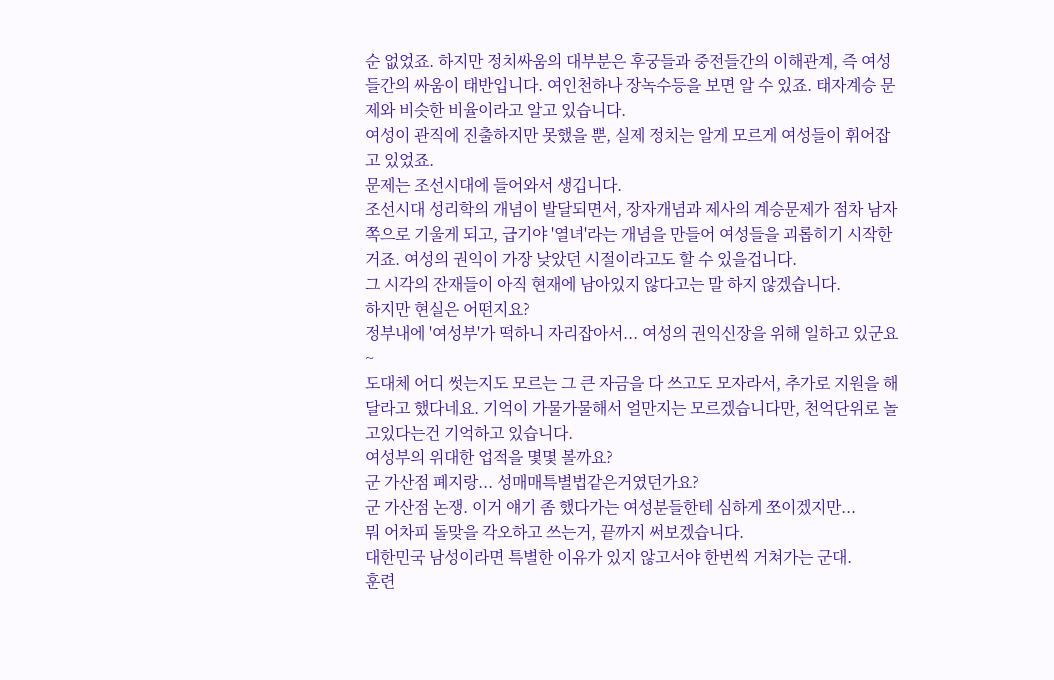순 없었죠. 하지만 정치싸움의 대부분은 후궁들과 중전들간의 이해관계, 즉 여성들간의 싸움이 태반입니다. 여인천하나 장녹수등을 보면 알 수 있죠. 태자계승 문제와 비슷한 비율이라고 알고 있습니다.
여성이 관직에 진출하지만 못했을 뿐, 실제 정치는 알게 모르게 여성들이 휘어잡고 있었죠.
문제는 조선시대에 들어와서 생깁니다.
조선시대 성리학의 개념이 발달되면서, 장자개념과 제사의 계승문제가 점차 남자쪽으로 기울게 되고, 급기야 '열녀'라는 개념을 만들어 여성들을 괴롭히기 시작한 거죠. 여성의 권익이 가장 낮았던 시절이라고도 할 수 있을겁니다.
그 시각의 잔재들이 아직 현재에 남아있지 않다고는 말 하지 않겠습니다.
하지만 현실은 어떤지요?
정부내에 '여성부'가 떡하니 자리잡아서... 여성의 권익신장을 위해 일하고 있군요~
도대체 어디 썻는지도 모르는 그 큰 자금을 다 쓰고도 모자라서, 추가로 지원을 해달라고 했다네요. 기억이 가물가물해서 얼만지는 모르겠습니다만, 천억단위로 놀고있다는건 기억하고 있습니다.
여성부의 위대한 업적을 몇몇 볼까요?
군 가산점 폐지랑... 성매매특별법같은거였던가요?
군 가산점 논쟁. 이거 얘기 좀 했다가는 여성분들한테 심하게 쪼이겠지만...
뭐 어차피 돌맞을 각오하고 쓰는거, 끝까지 써보겠습니다.
대한민국 남성이라면 특별한 이유가 있지 않고서야 한번씩 거쳐가는 군대.
훈련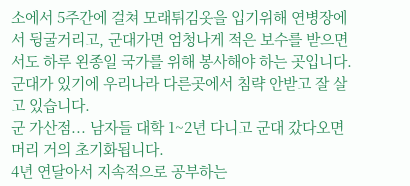소에서 5주간에 걸쳐 모래튀김옷을 입기위해 연병장에서 뒹굴거리고, 군대가면 엄청나게 적은 보수를 받으면서도 하루 왼종일 국가를 위해 봉사해야 하는 곳입니다. 군대가 있기에 우리나라 다른곳에서 침략 안받고 잘 살고 있습니다.
군 가산점... 남자들 대학 1~2년 다니고 군대 갔다오면 머리 거의 초기화됩니다.
4년 연달아서 지속적으로 공부하는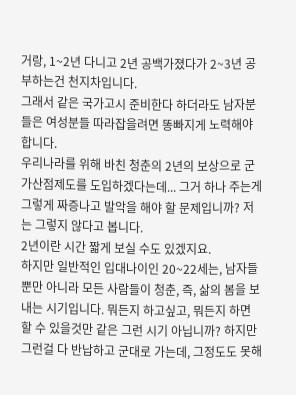거랑, 1~2년 다니고 2년 공백가졌다가 2~3년 공부하는건 천지차입니다.
그래서 같은 국가고시 준비한다 하더라도 남자분들은 여성분들 따라잡을려면 똥빠지게 노력해야 합니다.
우리나라를 위해 바친 청춘의 2년의 보상으로 군 가산점제도를 도입하겠다는데... 그거 하나 주는게 그렇게 짜증나고 발악을 해야 할 문제입니까? 저는 그렇지 않다고 봅니다.
2년이란 시간 짧게 보실 수도 있겠지요.
하지만 일반적인 입대나이인 20~22세는, 남자들 뿐만 아니라 모든 사람들이 청춘, 즉, 삶의 봄을 보내는 시기입니다. 뭐든지 하고싶고, 뭐든지 하면 할 수 있을것만 같은 그런 시기 아닙니까? 하지만 그런걸 다 반납하고 군대로 가는데, 그정도도 못해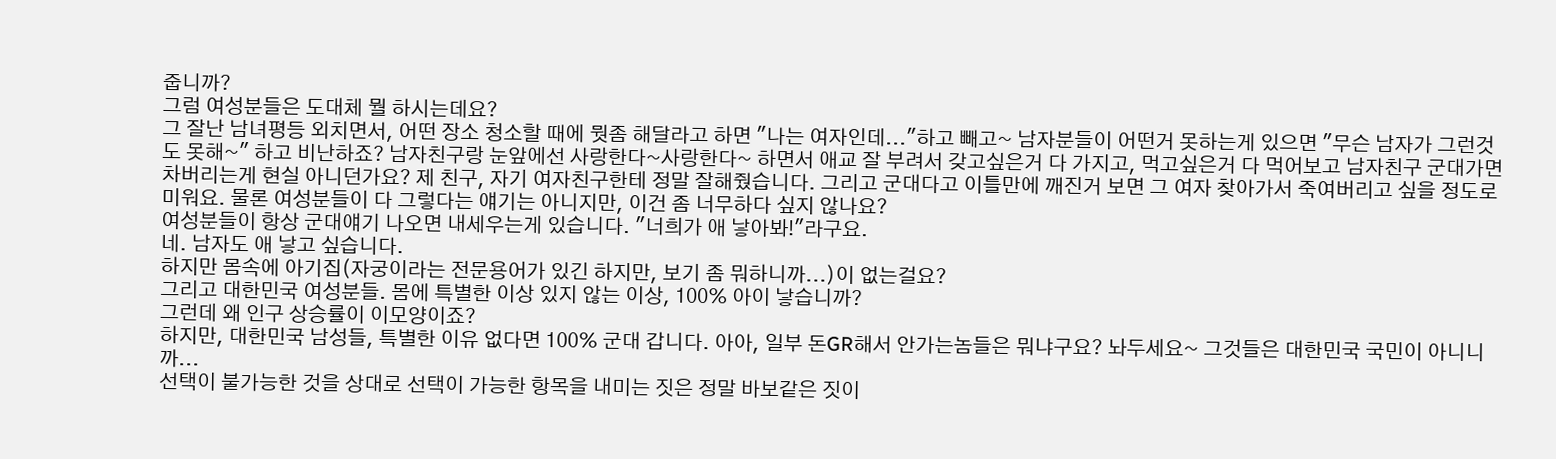줍니까?
그럼 여성분들은 도대체 뭘 하시는데요?
그 잘난 남녀평등 외치면서, 어떤 장소 청소할 때에 뭣좀 해달라고 하면 "나는 여자인데..."하고 빼고~ 남자분들이 어떤거 못하는게 있으면 "무슨 남자가 그런것도 못해~" 하고 비난하죠? 남자친구랑 눈앞에선 사랑한다~사랑한다~ 하면서 애교 잘 부려서 갖고싶은거 다 가지고, 먹고싶은거 다 먹어보고 남자친구 군대가면 차버리는게 현실 아니던가요? 제 친구, 자기 여자친구한테 정말 잘해줬습니다. 그리고 군대다고 이틀만에 깨진거 보면 그 여자 찾아가서 죽여버리고 싶을 정도로 미워요. 물론 여성분들이 다 그렇다는 얘기는 아니지만, 이건 좀 너무하다 싶지 않나요?
여성분들이 항상 군대얘기 나오면 내세우는게 있습니다. "너희가 애 낳아봐!"라구요.
네. 남자도 애 낳고 싶습니다.
하지만 몸속에 아기집(자궁이라는 전문용어가 있긴 하지만, 보기 좀 뭐하니까...)이 없는걸요?
그리고 대한민국 여성분들. 몸에 특별한 이상 있지 않는 이상, 100% 아이 낳습니까?
그런데 왜 인구 상승률이 이모양이죠?
하지만, 대한민국 남성들, 특별한 이유 없다면 100% 군대 갑니다. 아아, 일부 돈GR해서 안가는놈들은 뭐냐구요? 놔두세요~ 그것들은 대한민국 국민이 아니니까...
선택이 불가능한 것을 상대로 선택이 가능한 항목을 내미는 짓은 정말 바보같은 짓이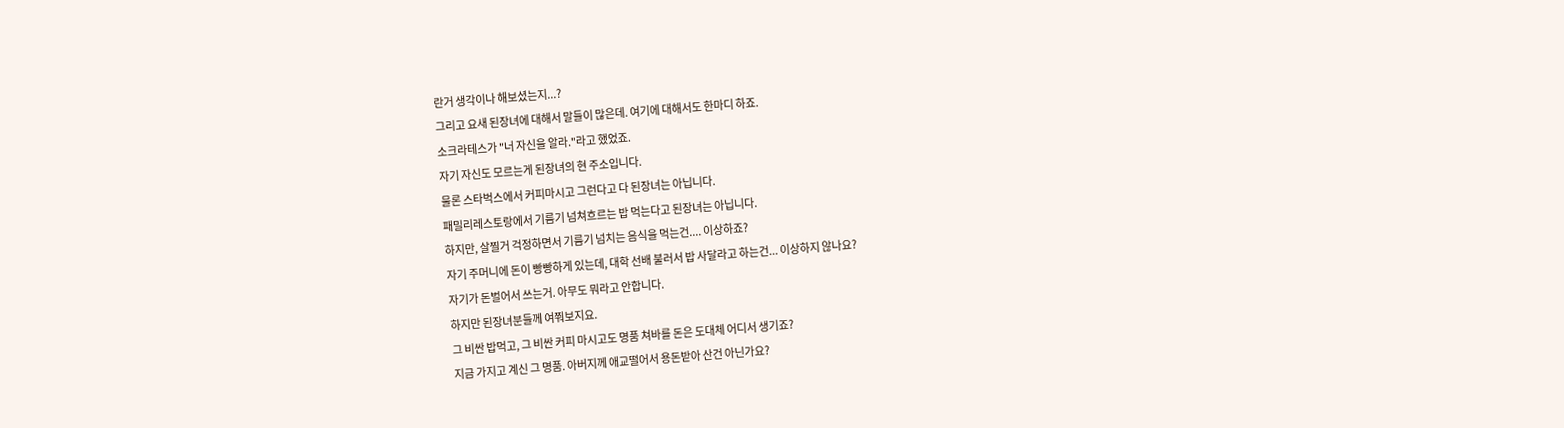란거 생각이나 해보셨는지...?
그리고 요새 된장녀에 대해서 말들이 많은데. 여기에 대해서도 한마디 하죠.
소크라테스가 "너 자신을 알라."라고 했었죠.
자기 자신도 모르는게 된장녀의 현 주소입니다.
물론 스타벅스에서 커피마시고 그런다고 다 된장녀는 아닙니다.
패밀리레스토랑에서 기름기 넘쳐흐르는 밥 먹는다고 된장녀는 아닙니다.
하지만, 살찔거 걱정하면서 기름기 넘치는 음식을 먹는건.... 이상하죠?
자기 주머니에 돈이 빵빵하게 있는데, 대학 선배 불러서 밥 사달라고 하는건... 이상하지 않나요?
자기가 돈벌어서 쓰는거. 아무도 뭐라고 안합니다.
하지만 된장녀분들께 여쭤보지요.
그 비싼 밥먹고, 그 비싼 커피 마시고도 명품 쳐바를 돈은 도대체 어디서 생기죠?
지금 가지고 계신 그 명품. 아버지께 애교떨어서 용돈받아 산건 아닌가요?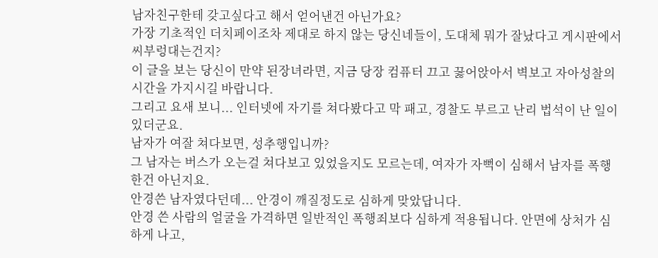남자친구한테 갖고싶다고 해서 얻어낸건 아닌가요?
가장 기초적인 더치페이조차 제대로 하지 않는 당신네들이, 도대체 뭐가 잘났다고 게시판에서 씨부렁대는건지?
이 글을 보는 당신이 만약 된장녀라면, 지금 당장 컴퓨터 끄고 꿇어앉아서 벽보고 자아성찰의 시간을 가지시길 바랍니다.
그리고 요새 보니... 인터넷에 자기를 쳐다봤다고 막 패고, 경찰도 부르고 난리 법석이 난 일이 있더군요.
남자가 여잘 쳐다보면, 성추행입니까?
그 남자는 버스가 오는걸 쳐다보고 있었을지도 모르는데, 여자가 자뻑이 심해서 남자를 폭행한건 아닌지요.
안경쓴 남자였다던데... 안경이 깨질정도로 심하게 맞았답니다.
안경 쓴 사람의 얼굴을 가격하면 일반적인 폭행죄보다 심하게 적용됩니다. 안면에 상처가 심하게 나고,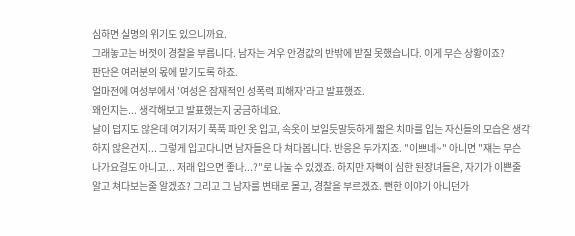심하면 실명의 위기도 있으니까요.
그래놓고는 버젓이 경찰을 부릅니다. 남자는 겨우 안경값의 반밖에 받질 못했습니다. 이게 무슨 상황이죠?
판단은 여러분의 몫에 맡기도록 하죠.
얼마전에 여성부에서 '여성은 잠재적인 성폭력 피해자'라고 발표했죠.
왜인지는... 생각해보고 발표했는지 궁금하네요.
날이 덥지도 않은데 여기저기 푹푹 파인 옷 입고, 속옷이 보일듯말듯하게 짧은 치마를 입는 자신들의 모습은 생각하지 않은건지... 그렇게 입고다니면 남자들은 다 쳐다봅니다. 반응은 두가지죠. "이쁘네~" 아니면 "쟤는 무슨 나가요걸도 아니고... 저래 입으면 좋나...?"로 나눌 수 있겠죠. 하지만 자뻑이 심한 된장녀들은, 자기가 이쁜줄 알고 쳐다보는줄 알겠죠? 그리고 그 남자를 변태로 몰고, 경찰을 부르겠죠. 뻔한 이야기 아니던가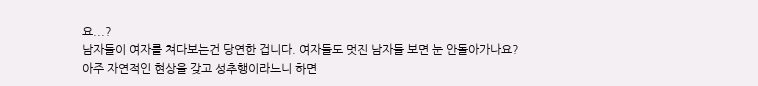요...?
남자들이 여자를 쳐다보는건 당연한 겁니다. 여자들도 멋진 남자들 보면 눈 안돌아가나요?
아주 자연적인 현상을 갖고 성추행이라느니 하면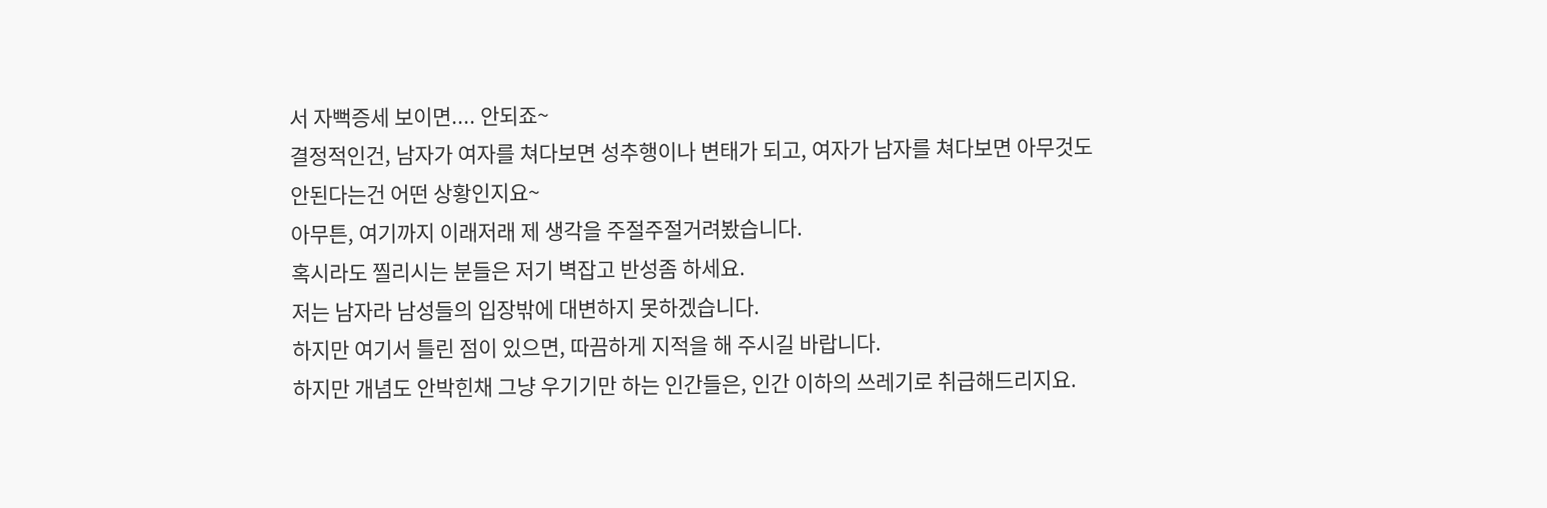서 자뻑증세 보이면.... 안되죠~
결정적인건, 남자가 여자를 쳐다보면 성추행이나 변태가 되고, 여자가 남자를 쳐다보면 아무것도 안된다는건 어떤 상황인지요~
아무튼, 여기까지 이래저래 제 생각을 주절주절거려봤습니다.
혹시라도 찔리시는 분들은 저기 벽잡고 반성좀 하세요.
저는 남자라 남성들의 입장밖에 대변하지 못하겠습니다.
하지만 여기서 틀린 점이 있으면, 따끔하게 지적을 해 주시길 바랍니다.
하지만 개념도 안박힌채 그냥 우기기만 하는 인간들은, 인간 이하의 쓰레기로 취급해드리지요.